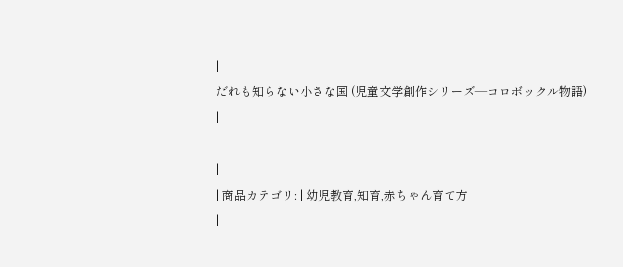|
だれも知らない小さな国 (児童文学創作シリーズ―コロボックル物語)
|

|
| 商品カテゴリ: | 幼児教育,知育,赤ちゃん育て方
|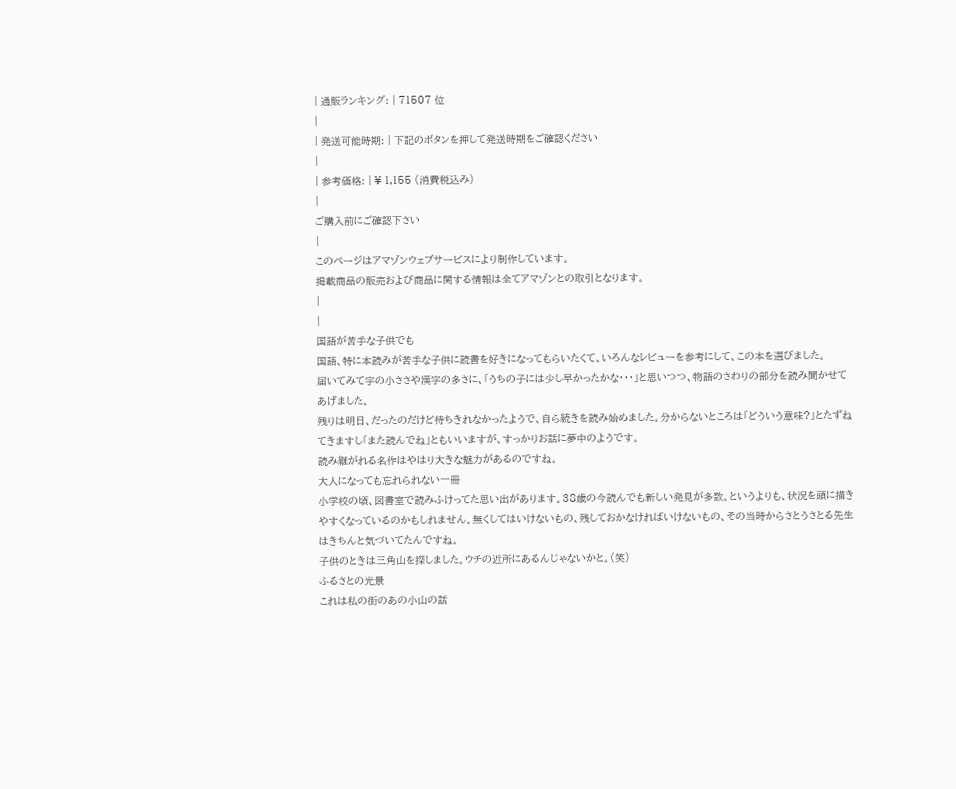| 通販ランキング: | 71507 位
|
| 発送可能時期: | 下記のボタンを押して発送時期をご確認ください
|
| 参考価格: | ¥ 1,155 (消費税込み)
|
ご購入前にご確認下さい
|
このページはアマゾンウェブサービスにより制作しています。
掲載商品の販売および商品に関する情報は全てアマゾンとの取引となります。
|
|
国語が苦手な子供でも
国語、特に本読みが苦手な子供に読書を好きになってもらいたくて、いろんなレビューを参考にして、この本を選びました。
届いてみて字の小ささや漢字の多さに、「うちの子には少し早かったかな・・・」と思いつつ、物語のさわりの部分を読み聞かせてあげました。
残りは明日、だったのだけど待ちきれなかったようで、自ら続きを読み始めました。分からないところは「どういう意味?」とたずねてきますし「また読んでね」ともいいますが、すっかりお話に夢中のようです。
読み継がれる名作はやはり大きな魅力があるのですね。
大人になっても忘れられない一冊
小学校の頃、図書室で読みふけってた思い出があります。38歳の今読んでも新しい発見が多数。というよりも、状況を頭に描きやすくなっているのかもしれません。無くしてはいけないもの、残しておかなければいけないもの、その当時からさとうさとる先生はきちんと気づいてたんですね。
子供のときは三角山を探しました。ウチの近所にあるんじゃないかと。(笑)
ふるさとの光景
これは私の街のあの小山の話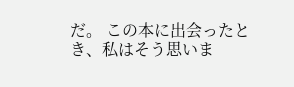だ。 この本に出会ったとき、私はそう思いま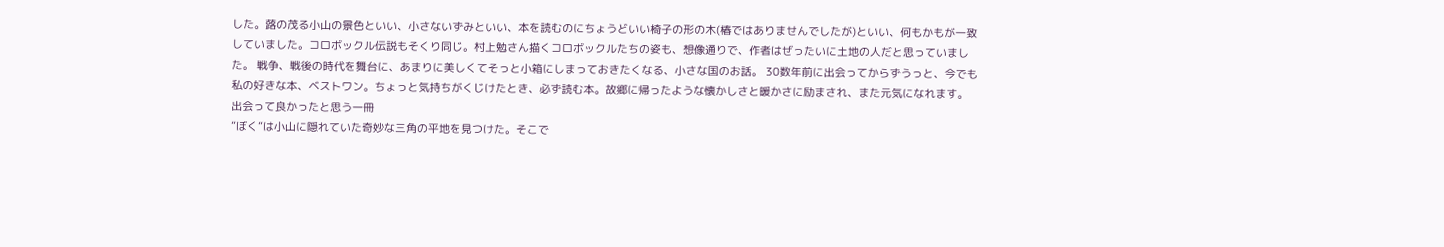した。蕗の茂る小山の景色といい、小さないずみといい、本を読むのにちょうどいい椅子の形の木(椿ではありませんでしたが)といい、何もかもが一致していました。コロボックル伝説もそくり同じ。村上勉さん描くコロボックルたちの姿も、想像通りで、作者はぜったいに土地の人だと思っていました。 戦争、戦後の時代を舞台に、あまりに美しくてそっと小箱にしまっておきたくなる、小さな国のお話。 30数年前に出会ってからずうっと、今でも私の好きな本、ベストワン。ちょっと気持ちがくじけたとき、必ず読む本。故郷に帰ったような懐かしさと暖かさに励まされ、また元気になれます。
出会って良かったと思う一冊
”ぼく”は小山に隠れていた奇妙な三角の平地を見つけた。そこで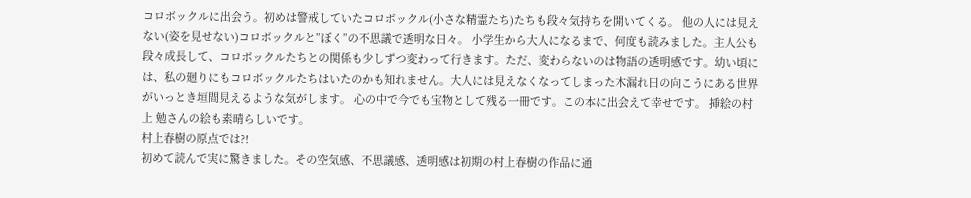コロボックルに出会う。初めは警戒していたコロボックル(小さな精霊たち)たちも段々気持ちを開いてくる。 他の人には見えない(姿を見せない)コロボックルと”ぼく”の不思議で透明な日々。 小学生から大人になるまで、何度も読みました。主人公も段々成長して、コロボックルたちとの関係も少しずつ変わって行きます。ただ、変わらないのは物語の透明感です。幼い頃には、私の廻りにもコロボックルたちはいたのかも知れません。大人には見えなくなってしまった木漏れ日の向こうにある世界がいっとき垣間見えるような気がします。 心の中で今でも宝物として残る一冊です。この本に出会えて幸せです。 挿絵の村上 勉さんの絵も素晴らしいです。
村上春樹の原点では?!
初めて読んで実に驚きました。その空気感、不思議感、透明感は初期の村上春樹の作品に通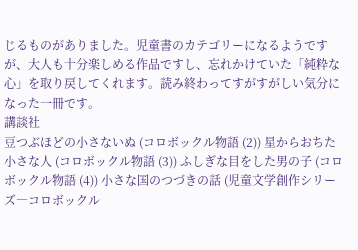じるものがありました。児童書のカテゴリーになるようですが、大人も十分楽しめる作品ですし、忘れかけていた「純粋な心」を取り戻してくれます。読み終わってすがすがしい気分になった一冊です。
講談社
豆つぶほどの小さないぬ (コロボックル物語 (2)) 星からおちた小さな人 (コロボックル物語 (3)) ふしぎな目をした男の子 (コロボックル物語 (4)) 小さな国のつづきの話 (児童文学創作シリーズ―コロボックル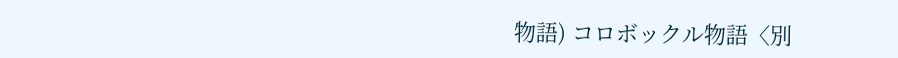物語) コロボックル物語〈別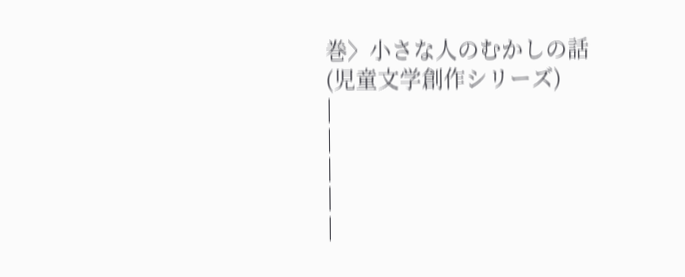巻〉小さな人のむかしの話 (児童文学創作シリーズ)
|
|
|
|
|